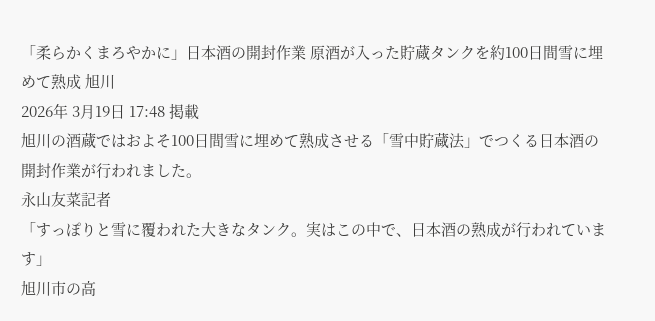「柔らかくまろやかに」日本酒の開封作業 原酒が入った貯蔵タンクを約100日間雪に埋めて熟成 旭川
2026年 3月19日 17:48 掲載
旭川の酒蔵ではおよそ100日間雪に埋めて熟成させる「雪中貯蔵法」でつくる日本酒の開封作業が行われました。
永山友菜記者
「すっぽりと雪に覆われた大きなタンク。実はこの中で、日本酒の熟成が行われています」
旭川市の高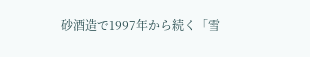砂酒造で1997年から続く「雪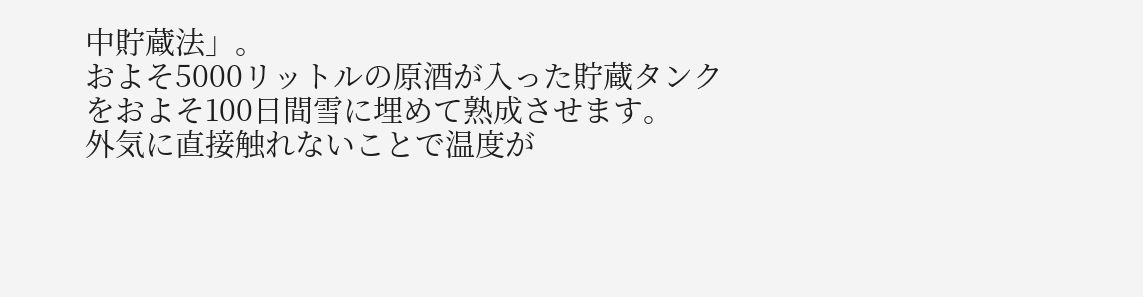中貯蔵法」。
およそ5000リットルの原酒が入った貯蔵タンクをおよそ100日間雪に埋めて熟成させます。
外気に直接触れないことで温度が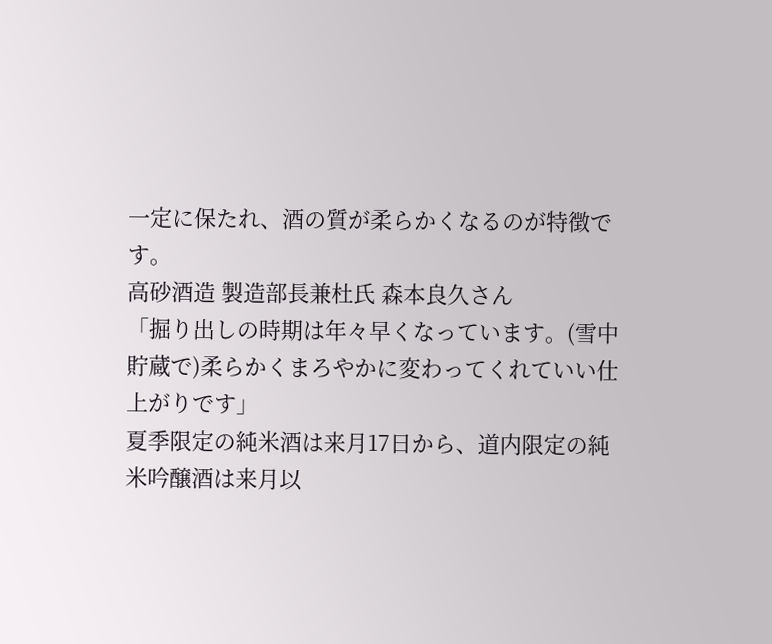一定に保たれ、酒の質が柔らかくなるのが特徴です。
高砂酒造 製造部長兼杜氏 森本良久さん
「掘り出しの時期は年々早くなっています。(雪中貯蔵で)柔らかくまろやかに変わってくれていい仕上がりです」
夏季限定の純米酒は来月17日から、道内限定の純米吟醸酒は来月以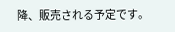降、販売される予定です。